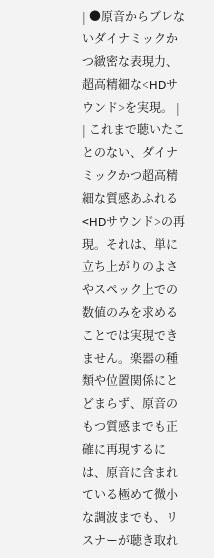| ●原音からブレないダイナミックかつ緻密な表現力、超高精細な<HDサウンド>を実現。 |
| これまで聴いたことのない、ダイナミックかつ超高精細な質感あふれる<HDサウンド>の再現。それは、単に立ち上がりのよさやスペック上での数値のみを求めることでは実現できません。楽器の種類や位置関係にとどまらず、原音のもつ質感までも正確に再現するには、原音に含まれている極めて微小な調波までも、リスナーが聴き取れ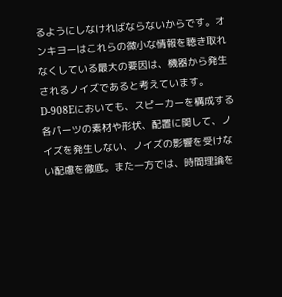るようにしなければならないからです。オンキヨーはこれらの微小な情報を聴き取れなくしている最大の要因は、機器から発生されるノイズであると考えています。D-908Eにおいても、スピーカーを構成する各パーツの素材や形状、配置に関して、ノイズを発生しない、ノイズの影響を受けない配慮を徹底。また一方では、時間理論を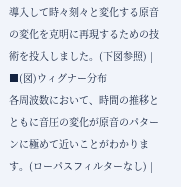導入して時々刻々と変化する原音の変化を克明に再現するための技術を投入しました。(下図参照) |
■(図)ウィグナー分布
各周波数において、時間の推移とともに音圧の変化が原音のパターンに極めて近いことがわかります。(ローパスフィルターなし) |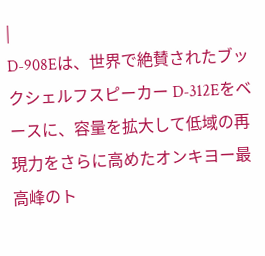|
D-908Eは、世界で絶賛されたブックシェルフスピーカー D-312Eをベースに、容量を拡大して低域の再現力をさらに高めたオンキヨー最高峰のト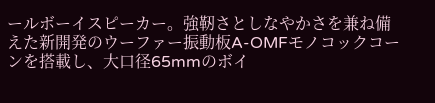ールボーイスピーカー。強靭さとしなやかさを兼ね備えた新開発のウーファー振動板A-OMFモノコックコーンを搭載し、大口径65mmのボイ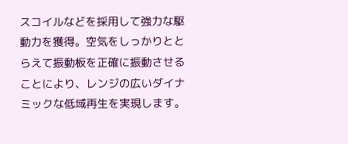スコイルなどを採用して強力な駆動力を獲得。空気をしっかりととらえて振動板を正確に振動させることにより、レンジの広いダイナミックな低域再生を実現します。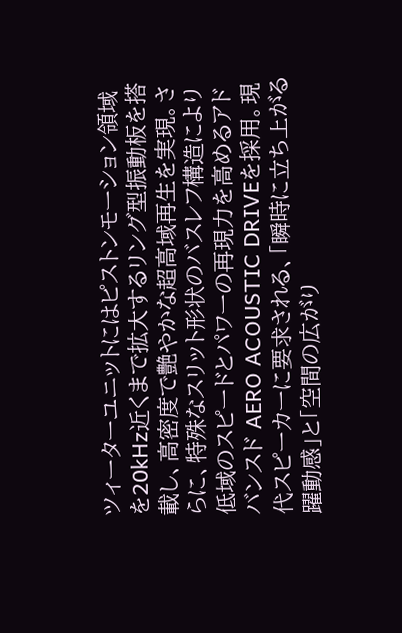ツィーターユニットにはピストンモーション領域を20kHz近くまで拡大するリング型振動板を搭載し、高密度で艶やかな超高域再生を実現。さらに、特殊なスリット形状のバスレフ構造により低域のスピードとパワーの再現力を高めるアドバンスド AERO ACOUSTIC DRIVEを採用。現代スピーカーに要求される、「瞬時に立ち上がる躍動感」と「空間の広がり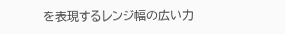を表現するレンジ幅の広い力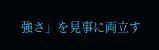強さ」を見事に両立す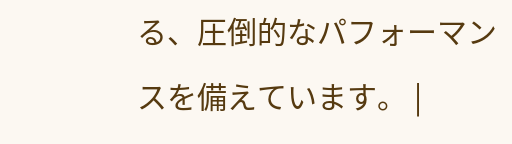る、圧倒的なパフォーマンスを備えています。 |